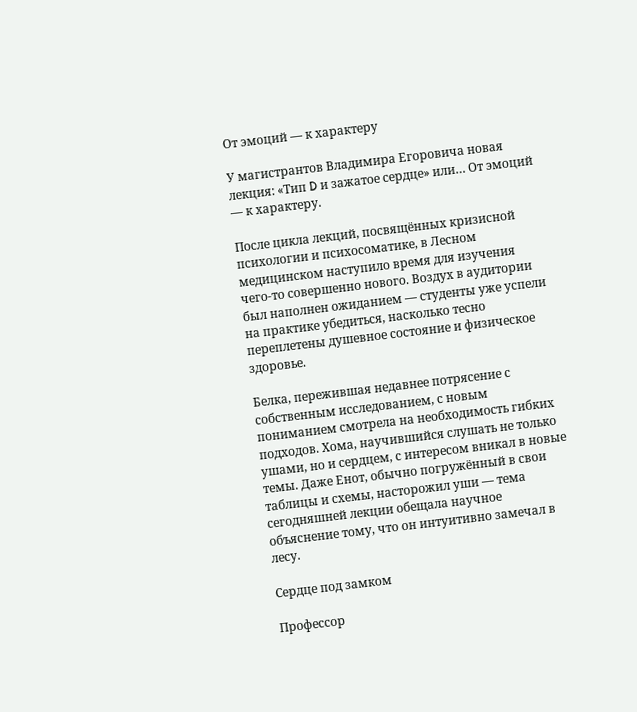От эмоций — к характеру

У магистрантов Владимира Егоровича новая лекция: «Тип D и зажатое сердце» или… От эмоций — к характеру.

После цикла лекций, посвящённых кризисной психологии и психосоматике, в Лесном медицинском наступило время для изучения чего-то совершенно нового. Воздух в аудитории был наполнен ожиданием — студенты уже успели на практике убедиться, насколько тесно переплетены душевное состояние и физическое здоровье.

Белка, пережившая недавнее потрясение с собственным исследованием, с новым пониманием смотрела на необходимость гибких подходов. Хома, научившийся слушать не только ушами, но и сердцем, с интересом вникал в новые темы. Даже Енот, обычно погружённый в свои таблицы и схемы, насторожил уши — тема сегодняшней лекции обещала научное объяснение тому, что он интуитивно замечал в лесу.

Сердце под замком

Профессор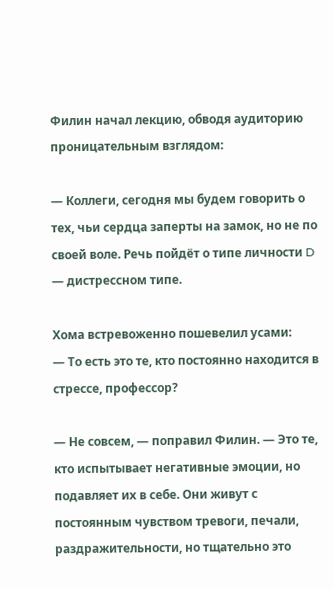Филин начал лекцию, обводя аудиторию проницательным взглядом:

— Коллеги, сегодня мы будем говорить о тех, чьи сердца заперты на замок, но не по своей воле. Речь пойдёт о типе личности D — дистрессном типе.

Хома встревоженно пошевелил усами:
— То есть это те, кто постоянно находится в стрессе, профессор?

— Не совсем, — поправил Филин. — Это те, кто испытывает негативные эмоции, но подавляет их в себе. Они живут с постоянным чувством тревоги, печали, раздражительности, но тщательно это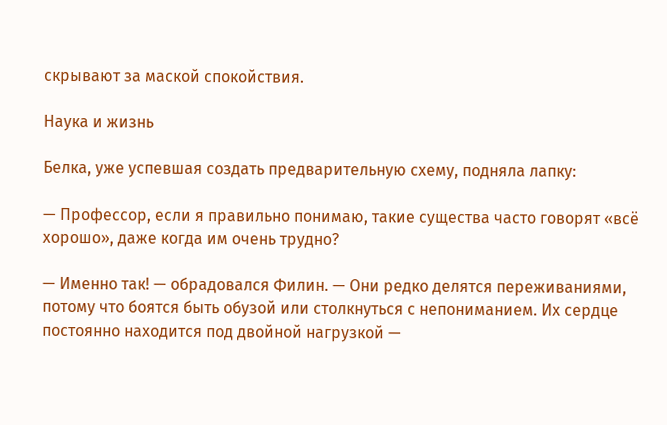скрывают за маской спокойствия.

Наука и жизнь

Белка, уже успевшая создать предварительную схему, подняла лапку:

— Профессор, если я правильно понимаю, такие существа часто говорят «всё хорошо», даже когда им очень трудно?

— Именно так! — обрадовался Филин. — Они редко делятся переживаниями, потому что боятся быть обузой или столкнуться с непониманием. Их сердце постоянно находится под двойной нагрузкой —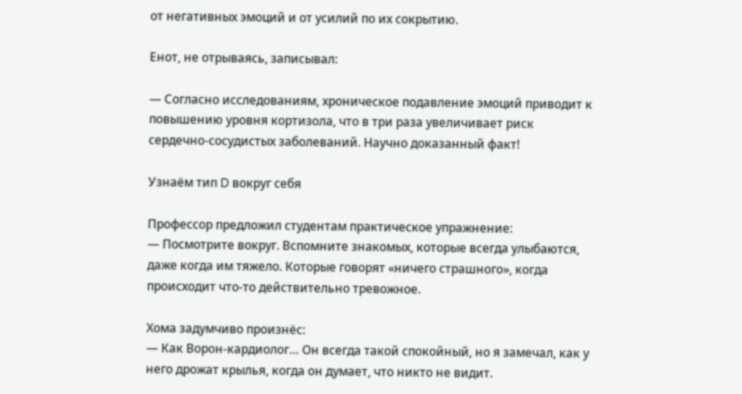от негативных эмоций и от усилий по их сокрытию.

Енот, не отрываясь, записывал:

— Согласно исследованиям, хроническое подавление эмоций приводит к повышению уровня кортизола, что в три раза увеличивает риск сердечно-сосудистых заболеваний. Научно доказанный факт!

Узнаём тип D вокруг себя

Профессор предложил студентам практическое упражнение:
— Посмотрите вокруг. Вспомните знакомых, которые всегда улыбаются, даже когда им тяжело. Которые говорят «ничего страшного», когда происходит что-то действительно тревожное.

Хома задумчиво произнёс:
— Как Ворон-кардиолог… Он всегда такой спокойный, но я замечал, как у него дрожат крылья, когда он думает, что никто не видит.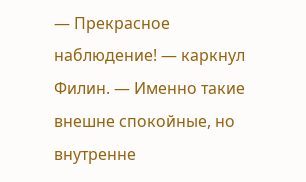— Прекрасное наблюдение! — каркнул Филин. — Именно такие внешне спокойные, но внутренне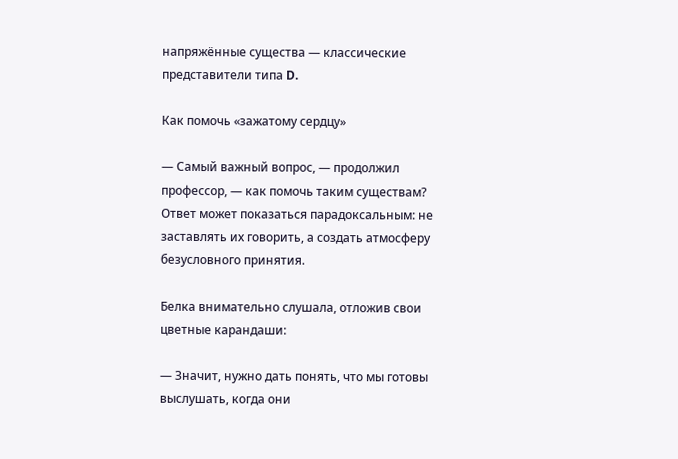напряжённые существа — классические представители типа D.

Как помочь «зажатому сердцу»

— Самый важный вопрос, — продолжил профессор, — как помочь таким существам? Ответ может показаться парадоксальным: не заставлять их говорить, а создать атмосферу безусловного принятия.

Белка внимательно слушала, отложив свои цветные карандаши:

— Значит, нужно дать понять, что мы готовы выслушать, когда они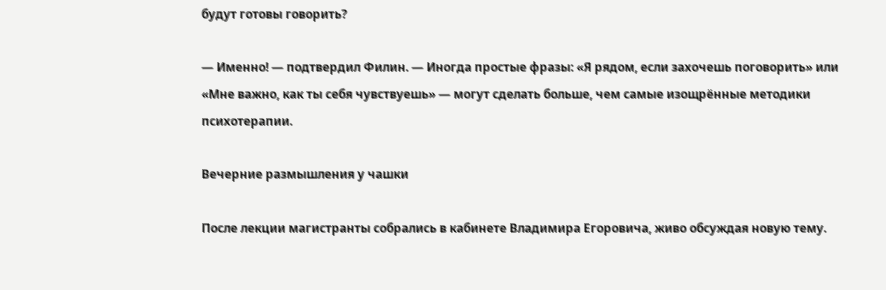будут готовы говорить?

— Именно! — подтвердил Филин. — Иногда простые фразы: «Я рядом, если захочешь поговорить» или «Мне важно, как ты себя чувствуешь» — могут сделать больше, чем самые изощрённые методики психотерапии.

Вечерние размышления у чашки

После лекции магистранты собрались в кабинете Владимира Егоровича, живо обсуждая новую тему.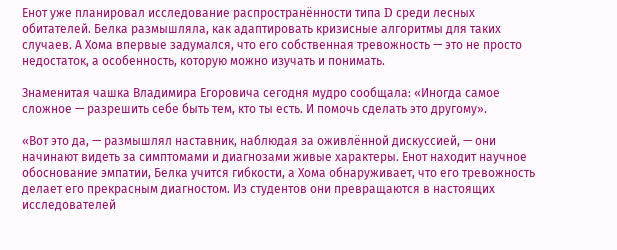Енот уже планировал исследование распространённости типа D среди лесных обитателей. Белка размышляла, как адаптировать кризисные алгоритмы для таких случаев. А Хома впервые задумался, что его собственная тревожность — это не просто недостаток, а особенность, которую можно изучать и понимать.

Знаменитая чашка Владимира Егоровича сегодня мудро сообщала: «Иногда самое сложное — разрешить себе быть тем, кто ты есть. И помочь сделать это другому».

«Вот это да, — размышлял наставник, наблюдая за оживлённой дискуссией, — они начинают видеть за симптомами и диагнозами живые характеры. Енот находит научное обоснование эмпатии, Белка учится гибкости, а Хома обнаруживает, что его тревожность делает его прекрасным диагностом. Из студентов они превращаются в настоящих исследователей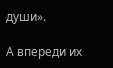души».

А впереди их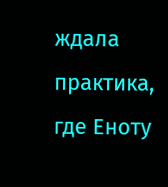ждала практика, где Еноту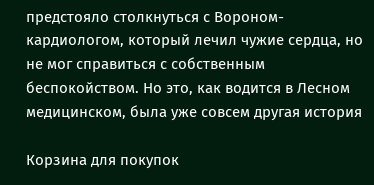предстояло столкнуться с Вороном-кардиологом, который лечил чужие сердца, но не мог справиться с собственным беспокойством. Но это, как водится в Лесном медицинском, была уже совсем другая история

Корзина для покупок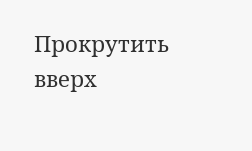Прокрутить вверх